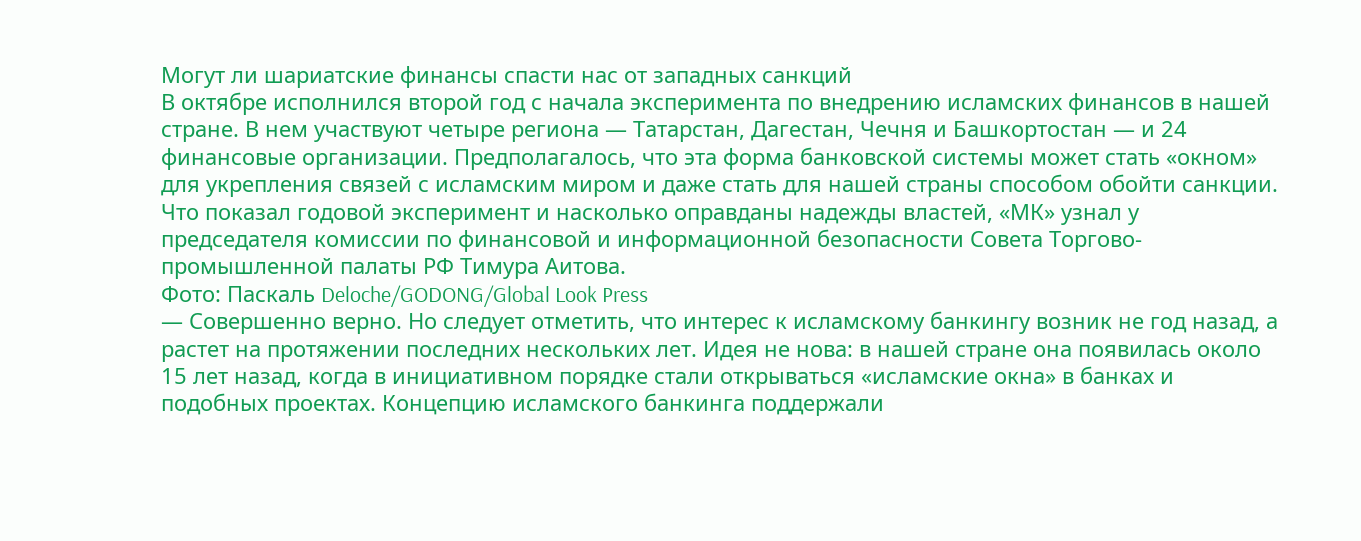Могут ли шариатские финансы спасти нас от западных санкций
В октябре исполнился второй год с начала эксперимента по внедрению исламских финансов в нашей стране. В нем участвуют четыре региона — Татарстан, Дагестан, Чечня и Башкортостан — и 24 финансовые организации. Предполагалось, что эта форма банковской системы может стать «окном» для укрепления связей с исламским миром и даже стать для нашей страны способом обойти санкции. Что показал годовой эксперимент и насколько оправданы надежды властей, «МК» узнал у председателя комиссии по финансовой и информационной безопасности Совета Торгово-промышленной палаты РФ Тимура Аитова.
Фото: Паскаль Deloche/GODONG/Global Look Press
— Совершенно верно. Но следует отметить, что интерес к исламскому банкингу возник не год назад, а растет на протяжении последних нескольких лет. Идея не нова: в нашей стране она появилась около 15 лет назад, когда в инициативном порядке стали открываться «исламские окна» в банках и подобных проектах. Концепцию исламского банкинга поддержали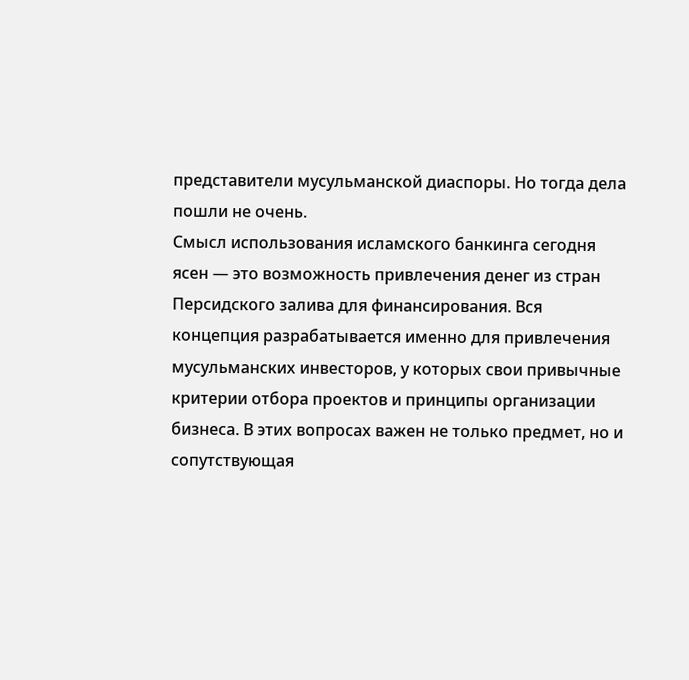представители мусульманской диаспоры. Но тогда дела пошли не очень.
Смысл использования исламского банкинга сегодня ясен — это возможность привлечения денег из стран Персидского залива для финансирования. Вся концепция разрабатывается именно для привлечения мусульманских инвесторов, у которых свои привычные критерии отбора проектов и принципы организации бизнеса. В этих вопросах важен не только предмет, но и сопутствующая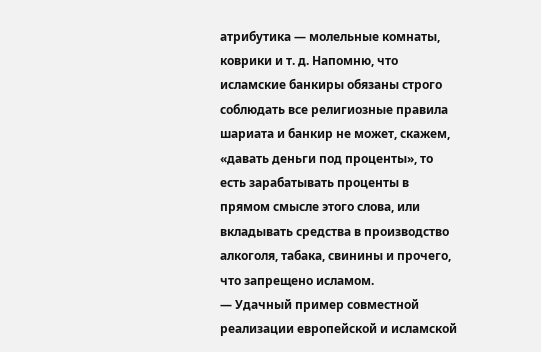атрибутика — молельные комнаты, коврики и т. д. Напомню, что исламские банкиры обязаны строго соблюдать все религиозные правила шариата и банкир не может, скажем, «давать деньги под проценты», то есть зарабатывать проценты в прямом смысле этого слова, или вкладывать средства в производство алкоголя, табака, свинины и прочего, что запрещено исламом.
— Удачный пример совместной реализации европейской и исламской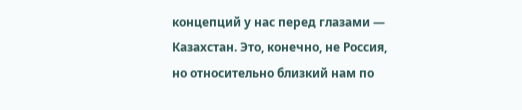концепций у нас перед глазами — Казахстан. Это, конечно, не Россия, но относительно близкий нам по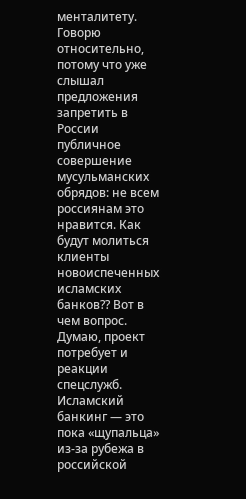менталитету. Говорю относительно, потому что уже слышал предложения запретить в России публичное совершение мусульманских обрядов: не всем россиянам это нравится. Как будут молиться клиенты новоиспеченных исламских банков?? Вот в чем вопрос.
Думаю, проект потребует и реакции спецслужб. Исламский банкинг — это пока «щупальца» из-за рубежа в российской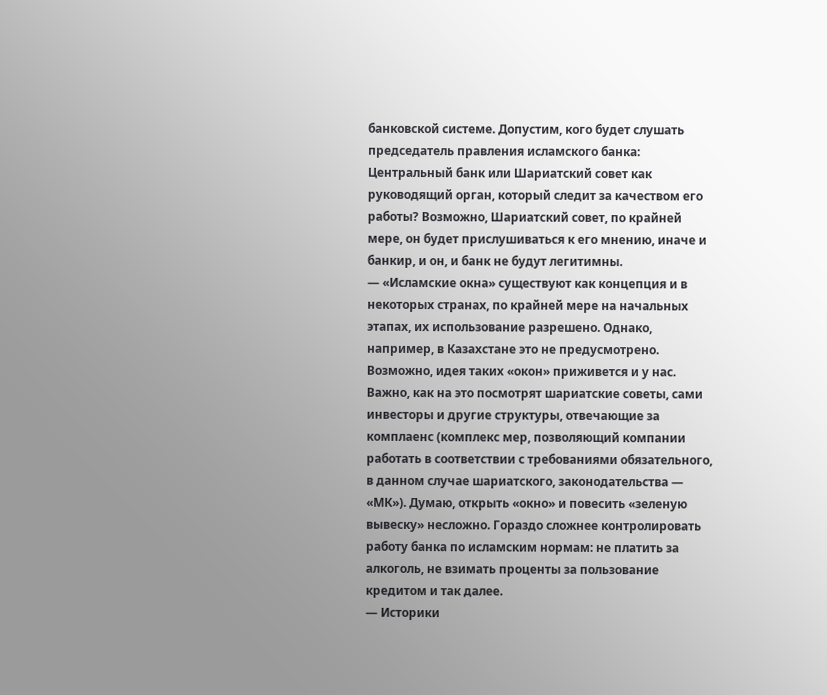банковской системе. Допустим, кого будет слушать председатель правления исламского банка: Центральный банк или Шариатский совет как руководящий орган, который следит за качеством его работы? Возможно, Шариатский совет, по крайней мере, он будет прислушиваться к его мнению, иначе и банкир, и он, и банк не будут легитимны.
— «Исламские окна» существуют как концепция и в некоторых странах, по крайней мере на начальных этапах, их использование разрешено. Однако, например, в Казахстане это не предусмотрено. Возможно, идея таких «окон» приживется и у нас. Важно, как на это посмотрят шариатские советы, сами инвесторы и другие структуры, отвечающие за комплаенс (комплекс мер, позволяющий компании работать в соответствии с требованиями обязательного, в данном случае шариатского, законодательства — «МК»). Думаю, открыть «окно» и повесить «зеленую вывеску» несложно. Гораздо сложнее контролировать работу банка по исламским нормам: не платить за алкоголь, не взимать проценты за пользование кредитом и так далее.
— Историки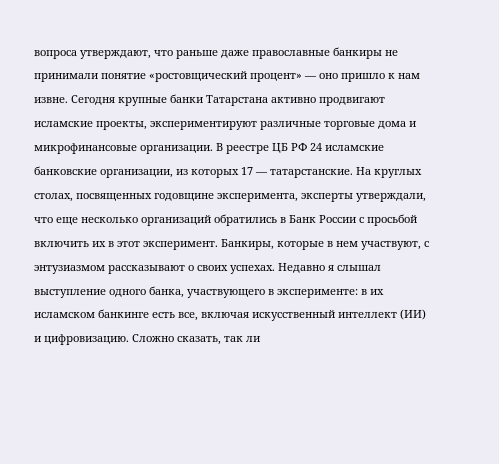вопроса утверждают, что раньше даже православные банкиры не принимали понятие «ростовщический процент» — оно пришло к нам извне. Сегодня крупные банки Татарстана активно продвигают исламские проекты, экспериментируют различные торговые дома и микрофинансовые организации. В реестре ЦБ РФ 24 исламские банковские организации, из которых 17 — татарстанские. На круглых столах, посвященных годовщине эксперимента, эксперты утверждали, что еще несколько организаций обратились в Банк России с просьбой включить их в этот эксперимент. Банкиры, которые в нем участвуют, с энтузиазмом рассказывают о своих успехах. Недавно я слышал выступление одного банка, участвующего в эксперименте: в их исламском банкинге есть все, включая искусственный интеллект (ИИ) и цифровизацию. Сложно сказать, так ли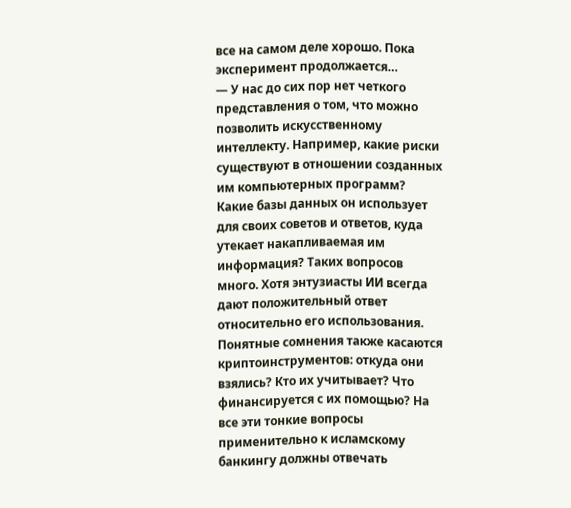все на самом деле хорошо. Пока эксперимент продолжается…
— У нас до сих пор нет четкого представления о том, что можно позволить искусственному интеллекту. Например, какие риски существуют в отношении созданных им компьютерных программ? Какие базы данных он использует для своих советов и ответов, куда утекает накапливаемая им информация? Таких вопросов много. Хотя энтузиасты ИИ всегда дают положительный ответ относительно его использования. Понятные сомнения также касаются криптоинструментов: откуда они взялись? Кто их учитывает? Что финансируется с их помощью? На все эти тонкие вопросы применительно к исламскому банкингу должны отвечать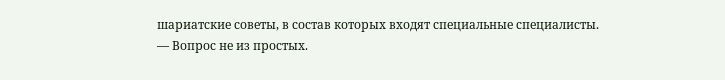шариатские советы, в состав которых входят специальные специалисты.
— Вопрос не из простых.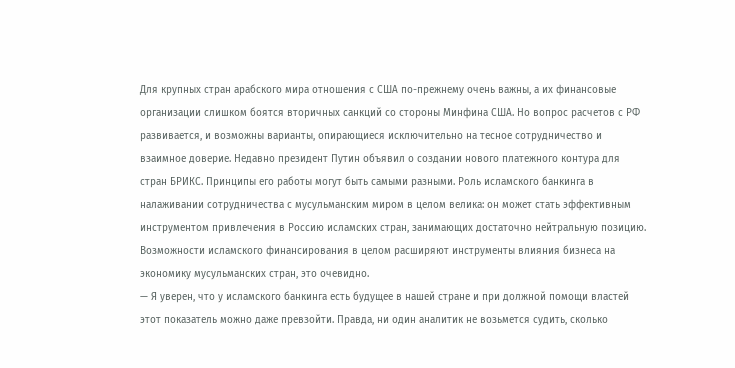Для крупных стран арабского мира отношения с США по-прежнему очень важны, а их финансовые организации слишком боятся вторичных санкций со стороны Минфина США. Но вопрос расчетов с РФ развивается, и возможны варианты, опирающиеся исключительно на тесное сотрудничество и взаимное доверие. Недавно президент Путин объявил о создании нового платежного контура для стран БРИКС. Принципы его работы могут быть самыми разными. Роль исламского банкинга в налаживании сотрудничества с мусульманским миром в целом велика: он может стать эффективным инструментом привлечения в Россию исламских стран, занимающих достаточно нейтральную позицию. Возможности исламского финансирования в целом расширяют инструменты влияния бизнеса на экономику мусульманских стран, это очевидно.
— Я уверен, что у исламского банкинга есть будущее в нашей стране и при должной помощи властей этот показатель можно даже превзойти. Правда, ни один аналитик не возьмется судить, сколько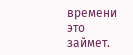времени это займет.